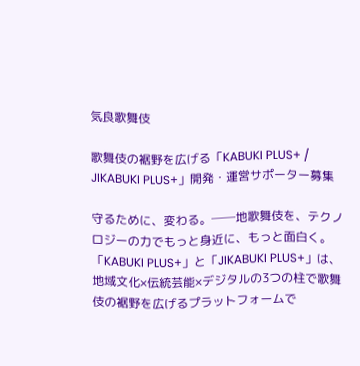気良歌舞伎

歌舞伎の裾野を広げる「KABUKI PLUS+ / JIKABUKI PLUS+」開発・運営サポーター募集

守るために、変わる。──地歌舞伎を、テクノロジーの力でもっと身近に、もっと面白く。 「KABUKI PLUS+」と「JIKABUKI PLUS+」は、地域文化×伝統芸能×デジタルの3つの柱で歌舞伎の裾野を広げるプラットフォームで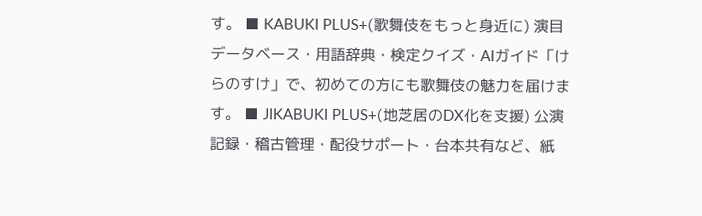す。 ■ KABUKI PLUS+(歌舞伎をもっと身近に) 演目データベース・用語辞典・検定クイズ・AIガイド「けらのすけ」で、初めての方にも歌舞伎の魅力を届けます。 ■ JIKABUKI PLUS+(地芝居のDX化を支援) 公演記録・稽古管理・配役サポート・台本共有など、紙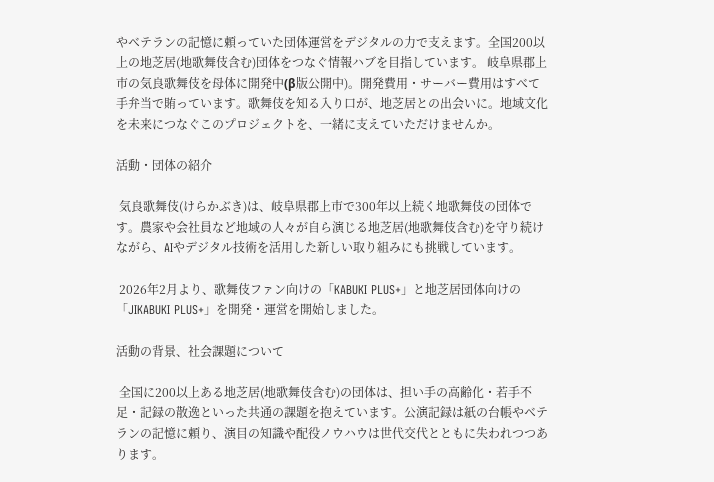やベテランの記憶に頼っていた団体運営をデジタルの力で支えます。全国200以上の地芝居(地歌舞伎含む)団体をつなぐ情報ハブを目指しています。 岐阜県郡上市の気良歌舞伎を母体に開発中(β版公開中)。開発費用・サーバー費用はすべて手弁当で賄っています。歌舞伎を知る入り口が、地芝居との出会いに。地域文化を未来につなぐこのプロジェクトを、一緒に支えていただけませんか。

活動・団体の紹介

 気良歌舞伎(けらかぶき)は、岐阜県郡上市で300年以上続く地歌舞伎の団体です。農家や会社員など地域の人々が自ら演じる地芝居(地歌舞伎含む)を守り続けながら、AIやデジタル技術を活用した新しい取り組みにも挑戦しています。

 2026年2月より、歌舞伎ファン向けの「KABUKI PLUS+」と地芝居団体向けの「JIKABUKI PLUS+」を開発・運営を開始しました。

活動の背景、社会課題について

 全国に200以上ある地芝居(地歌舞伎含む)の団体は、担い手の高齢化・若手不足・記録の散逸といった共通の課題を抱えています。公演記録は紙の台帳やベテランの記憶に頼り、演目の知識や配役ノウハウは世代交代とともに失われつつあります。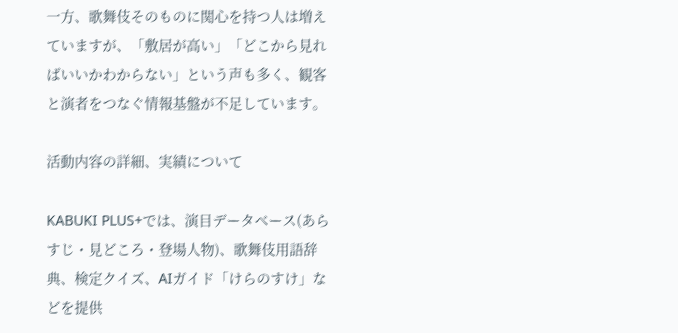一方、歌舞伎そのものに関心を持つ人は増えていますが、「敷居が高い」「どこから見ればいいかわからない」という声も多く、観客と演者をつなぐ情報基盤が不足しています。

活動内容の詳細、実績について

KABUKI PLUS+では、演目データベース(あらすじ・見どころ・登場人物)、歌舞伎用語辞典、検定クイズ、AIガイド「けらのすけ」などを提供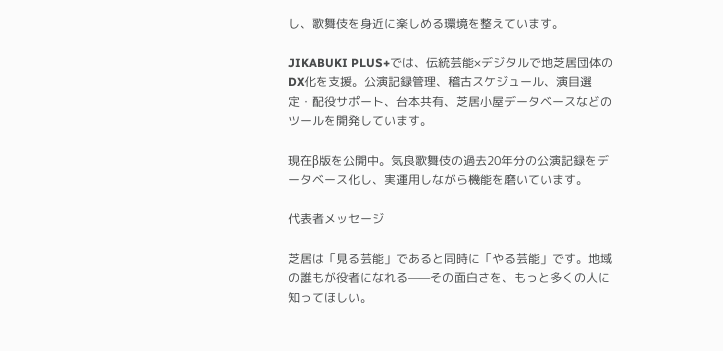し、歌舞伎を身近に楽しめる環境を整えています。

JIKABUKI PLUS+では、伝統芸能×デジタルで地芝居団体のDX化を支援。公演記録管理、稽古スケジュール、演目選定・配役サポート、台本共有、芝居小屋データベースなどのツールを開発しています。

現在β版を公開中。気良歌舞伎の過去20年分の公演記録をデータベース化し、実運用しながら機能を磨いています。

代表者メッセージ

芝居は「見る芸能」であると同時に「やる芸能」です。地域の誰もが役者になれる——その面白さを、もっと多くの人に知ってほしい。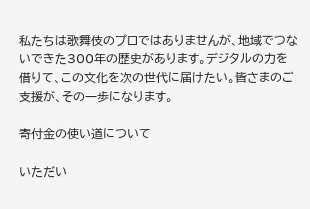私たちは歌舞伎のプロではありませんが、地域でつないできた300年の歴史があります。デジタルの力を借りて、この文化を次の世代に届けたい。皆さまのご支援が、その一歩になります。

寄付金の使い道について

いただい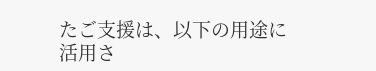たご支援は、以下の用途に活用さ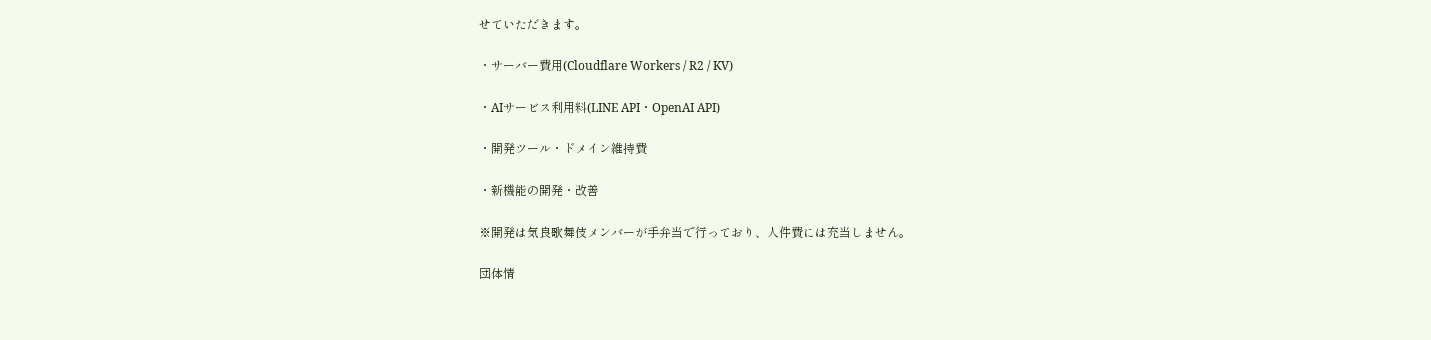せていただきます。

・サーバー費用(Cloudflare Workers / R2 / KV)

・AIサービス利用料(LINE API・OpenAI API)

・開発ツール・ドメイン維持費

・新機能の開発・改善

※開発は気良歌舞伎メンバーが手弁当で行っており、人件費には充当しません。

団体情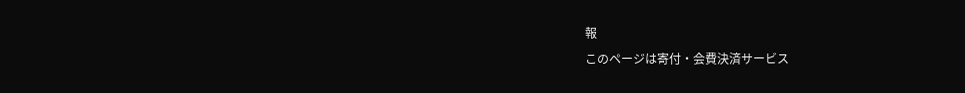報
このページは寄付・会費決済サービス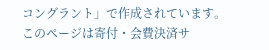コングラント」で作成されています。
このページは寄付・会費決済サ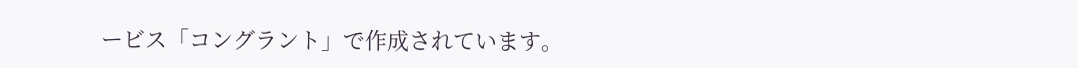ービス「コングラント」で作成されています。